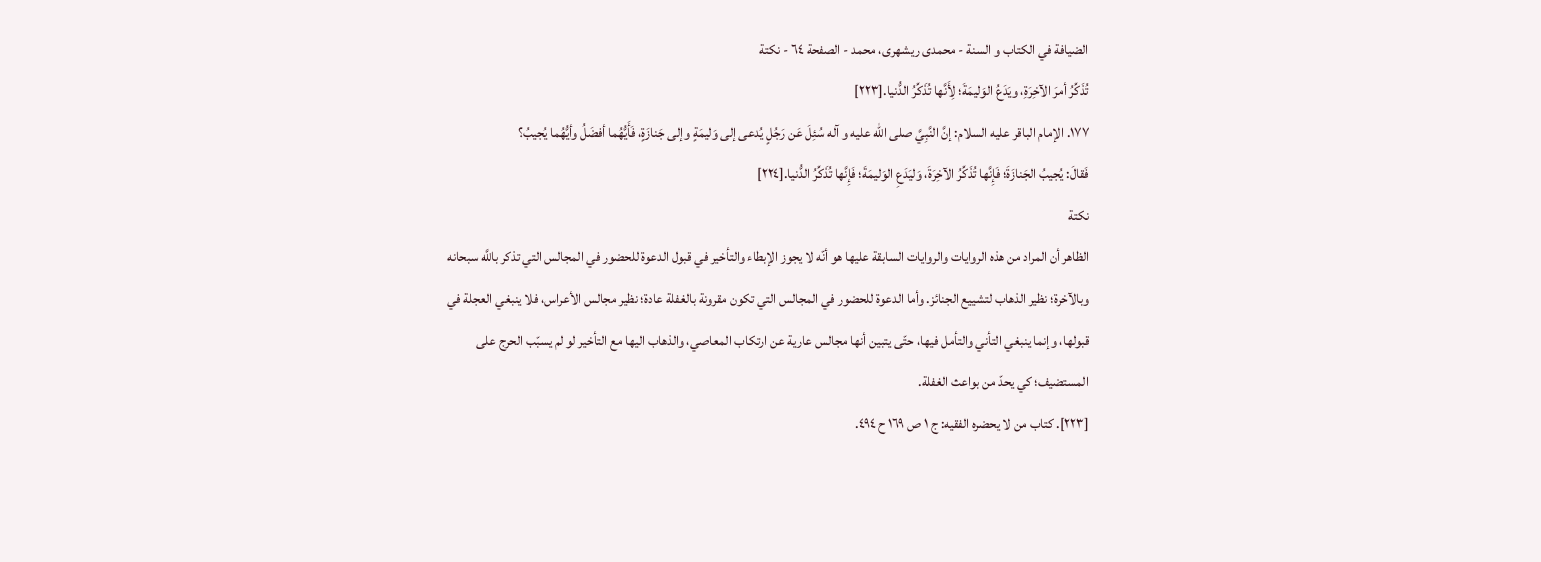الضيافة في الكتاب و السنة - محمدی ریشهری، محمد - الصفحة ٦٤ - نكتة
تُذَكِّرُ أمرَ الآخِرَةِ، ويَدَعُ الوَليمَةَ؛ لِأَنَّها تُذَكِّرُ الدُّنيا.[٢٢٣]
١٧٧. الإمام الباقر عليه السلام: إنَّ النَّبِيَّ صلى الله عليه و آله سُئِلَ عَن رَجُلٍ يُدعى إلى وَليمَةٍ وإلى جَنازَةٍ، فَأَيُّهُما أفضَلُ وأيُّهُما يُجيبُ؟
فَقالَ: يُجيبُ الجَنازَةَ؛ فَإِنَّها تُذَكِّرُ الآخِرَةَ، وَليَدَعِ الوَليمَةَ؛ فَإِنَّها تُذَكِّرُ الدُّنيا.[٢٢٤]
نكتة
الظاهر أن المراد من هذه الروايات والروايات السابقة عليها هو أنّه لا يجوز الإبطاء والتأخير في قبول الدعوة للحضور في المجالس التي تذكر باللَّه سبحانه وبالآخرة؛ نظير الذهاب لتشييع الجنائز. وأما الدعوة للحضور في المجالس التي تكون مقرونة بالغفلة عادة؛ نظير مجالس الأعراس، فلا ينبغي العجلة في قبولها، وإنما ينبغي التأني والتأمل فيها، حتّى يتبين أنها مجالس عارية عن ارتكاب المعاصي، والذهاب اليها مع التأخير لو لم يسبّب الحرج على المستضيف؛ كي يحدّ من بواعث الغفلة.
[٢٢٣]. كتاب من لا يحضره الفقيه: ج ١ ص ١٦٩ ح ٤٩٤.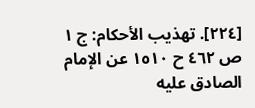[٢٢٤]. تهذيب الأحكام: ج ١ ص ٤٦٢ ح ١٥١٠ عن الإمام الصادق عليه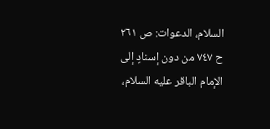السلام، الدعوات: ص ٢٦١ ح ٧٤٧ من دون إسنادٍ إلى الإمام الباقر عليه السلام،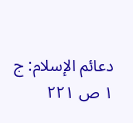دعائم الإسلام: ج ١ ص ٢٢١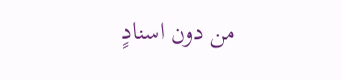من دون اسنادٍ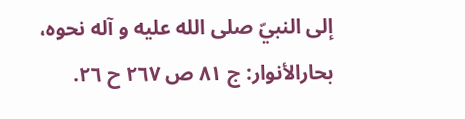إلى النبيّ صلى الله عليه و آله نحوه، بحارالأنوار: ج ٨١ ص ٢٦٧ ح ٢٦.